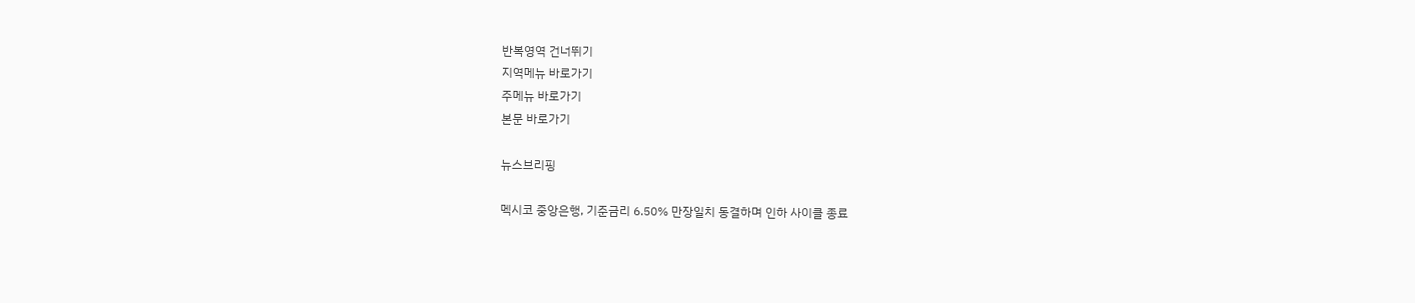반복영역 건너뛰기
지역메뉴 바로가기
주메뉴 바로가기
본문 바로가기

뉴스브리핑

멕시코 중앙은행, 기준금리 6.50% 만장일치 동결하며 인하 사이클 종료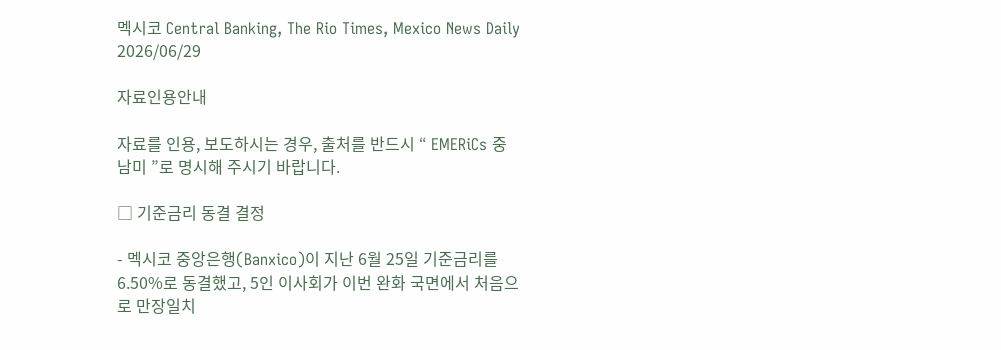멕시코 Central Banking, The Rio Times, Mexico News Daily 2026/06/29

자료인용안내

자료를 인용, 보도하시는 경우, 출처를 반드시 “ EMERiCs 중남미 ”로 명시해 주시기 바랍니다.

□ 기준금리 동결 결정

- 멕시코 중앙은행(Banxico)이 지난 6월 25일 기준금리를 6.50%로 동결했고, 5인 이사회가 이번 완화 국면에서 처음으로 만장일치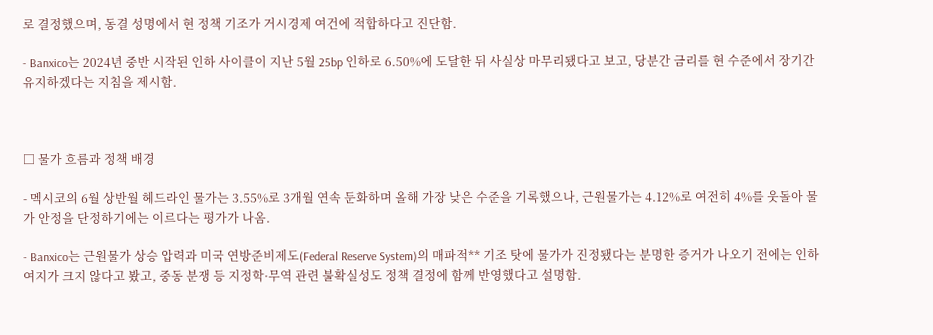로 결정했으며, 동결 성명에서 현 정책 기조가 거시경제 여건에 적합하다고 진단함.

- Banxico는 2024년 중반 시작된 인하 사이클이 지난 5월 25bp 인하로 6.50%에 도달한 뒤 사실상 마무리됐다고 보고, 당분간 금리를 현 수준에서 장기간 유지하겠다는 지침을 제시함.



□ 물가 흐름과 정책 배경

- 멕시코의 6월 상반월 헤드라인 물가는 3.55%로 3개월 연속 둔화하며 올해 가장 낮은 수준을 기록했으나, 근원물가는 4.12%로 여전히 4%를 웃돌아 물가 안정을 단정하기에는 이르다는 평가가 나옴.

- Banxico는 근원물가 상승 압력과 미국 연방준비제도(Federal Reserve System)의 매파적** 기조 탓에 물가가 진정됐다는 분명한 증거가 나오기 전에는 인하 여지가 크지 않다고 봤고, 중동 분쟁 등 지정학·무역 관련 불확실성도 정책 결정에 함께 반영했다고 설명함.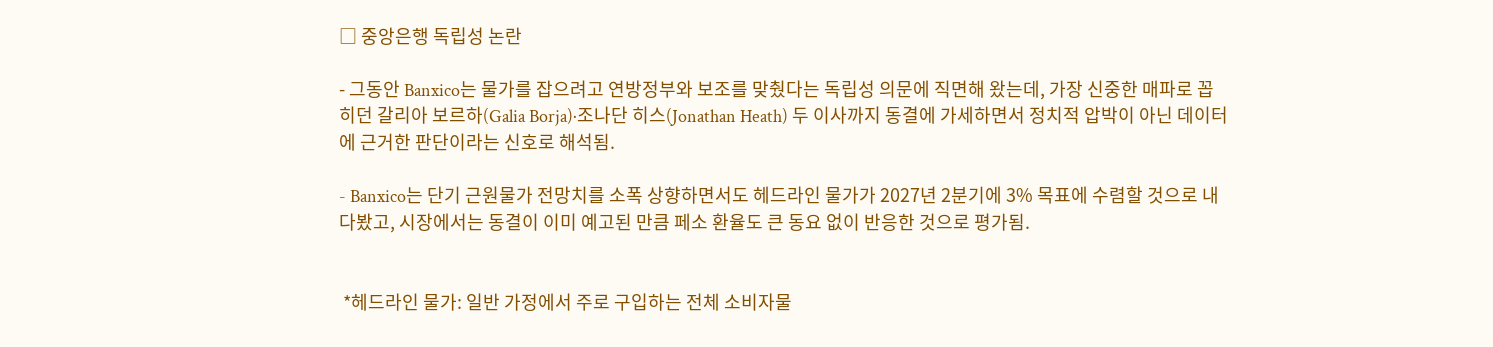□ 중앙은행 독립성 논란

- 그동안 Banxico는 물가를 잡으려고 연방정부와 보조를 맞췄다는 독립성 의문에 직면해 왔는데, 가장 신중한 매파로 꼽히던 갈리아 보르하(Galia Borja)·조나단 히스(Jonathan Heath) 두 이사까지 동결에 가세하면서 정치적 압박이 아닌 데이터에 근거한 판단이라는 신호로 해석됨.

- Banxico는 단기 근원물가 전망치를 소폭 상향하면서도 헤드라인 물가가 2027년 2분기에 3% 목표에 수렴할 것으로 내다봤고, 시장에서는 동결이 이미 예고된 만큼 페소 환율도 큰 동요 없이 반응한 것으로 평가됨.


 *헤드라인 물가: 일반 가정에서 주로 구입하는 전체 소비자물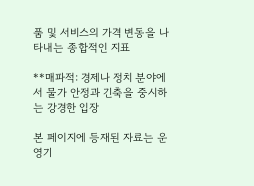품 및 서비스의 가격 변동을 나타내는 종합적인 지표

**매파적: 경제나 정치 분야에서 물가 안정과 긴축을 중시하는 강경한 입장

본 페이지에 등재된 자료는 운영기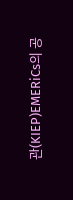관(KIEP)EMERiCs의 공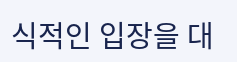식적인 입장을 대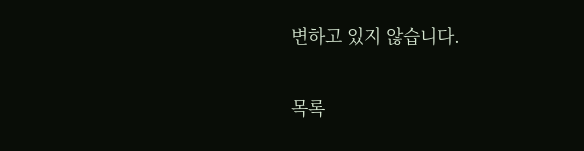변하고 있지 않습니다.

목록